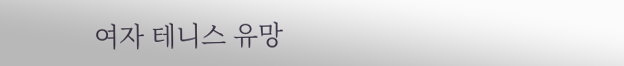여자 테니스 유망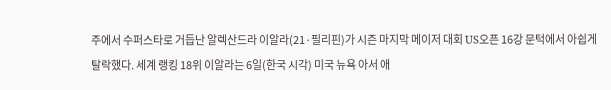주에서 수퍼스타로 거듭난 알렉산드라 이알라(21·필리핀)가 시즌 마지막 메이저 대회 US오픈 16강 문턱에서 아쉽게 탈락했다. 세계 랭킹 18위 이알라는 6일(한국 시각) 미국 뉴욕 아서 애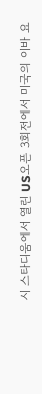시 스타디움에서 열린 US오픈 3회전에서 미국의 이바 요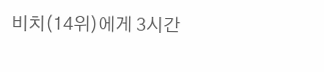비치(14위)에게 3시간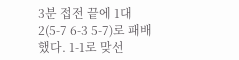3분 접전 끝에 1대2(5-7 6-3 5-7)로 패배했다. 1-1로 맞선